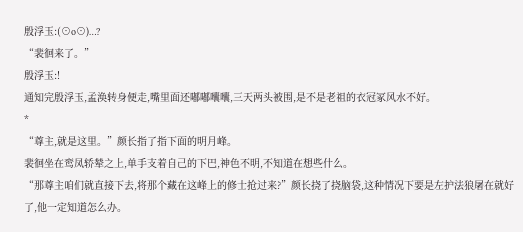殷浮玉:(⊙o⊙)…?
“裴徊来了。”
殷浮玉:!
通知完殷浮玉,孟涣转身便走,嘴里面还嘟嘟囔囔,三天两头被围,是不是老祖的衣冠冢风水不好。
*
“尊主,就是这里。”颜长指了指下面的明月峰。
裴徊坐在鸾凤轿辇之上,单手支着自己的下巴,神色不明,不知道在想些什么。
“那尊主咱们就直接下去,将那个藏在这峰上的修士抢过来?”颜长挠了挠脑袋,这种情况下要是左护法狼屠在就好了,他一定知道怎么办。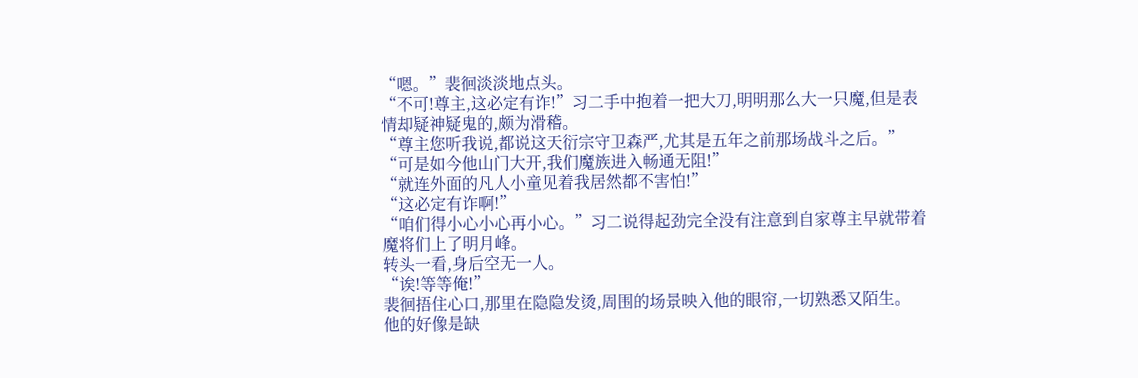“嗯。”裴徊淡淡地点头。
“不可!尊主,这必定有诈!”习二手中抱着一把大刀,明明那么大一只魔,但是表情却疑神疑鬼的,颇为滑稽。
“尊主您听我说,都说这天衍宗守卫森严,尤其是五年之前那场战斗之后。”
“可是如今他山门大开,我们魔族进入畅通无阻!”
“就连外面的凡人小童见着我居然都不害怕!”
“这必定有诈啊!”
“咱们得小心小心再小心。”习二说得起劲完全没有注意到自家尊主早就带着魔将们上了明月峰。
转头一看,身后空无一人。
“诶!等等俺!”
裴徊捂住心口,那里在隐隐发烫,周围的场景映入他的眼帘,一切熟悉又陌生。
他的好像是缺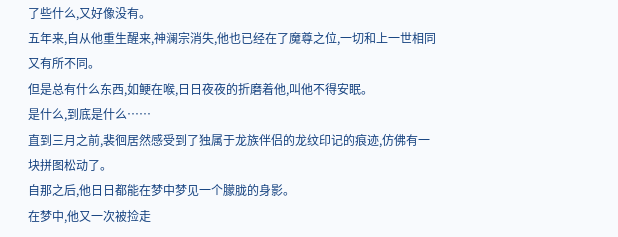了些什么,又好像没有。
五年来,自从他重生醒来,神澜宗消失,他也已经在了魔尊之位,一切和上一世相同又有所不同。
但是总有什么东西,如鲠在喉,日日夜夜的折磨着他,叫他不得安眠。
是什么,到底是什么……
直到三月之前,裴徊居然感受到了独属于龙族伴侣的龙纹印记的痕迹,仿佛有一块拼图松动了。
自那之后,他日日都能在梦中梦见一个朦胧的身影。
在梦中,他又一次被捡走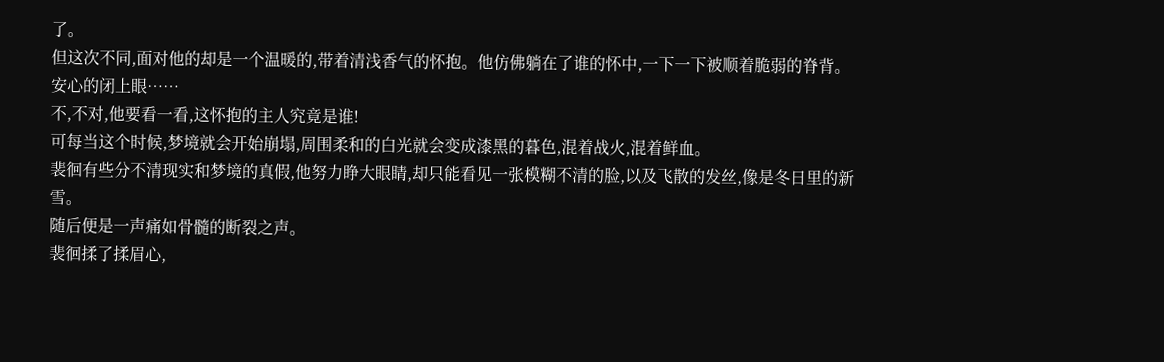了。
但这次不同,面对他的却是一个温暖的,带着清浅香气的怀抱。他仿佛躺在了谁的怀中,一下一下被顺着脆弱的脊背。
安心的闭上眼……
不,不对,他要看一看,这怀抱的主人究竟是谁!
可每当这个时候,梦境就会开始崩塌,周围柔和的白光就会变成漆黑的暮色,混着战火,混着鲜血。
裴徊有些分不清现实和梦境的真假,他努力睁大眼睛,却只能看见一张模糊不清的脸,以及飞散的发丝,像是冬日里的新雪。
随后便是一声痛如骨髓的断裂之声。
裴徊揉了揉眉心,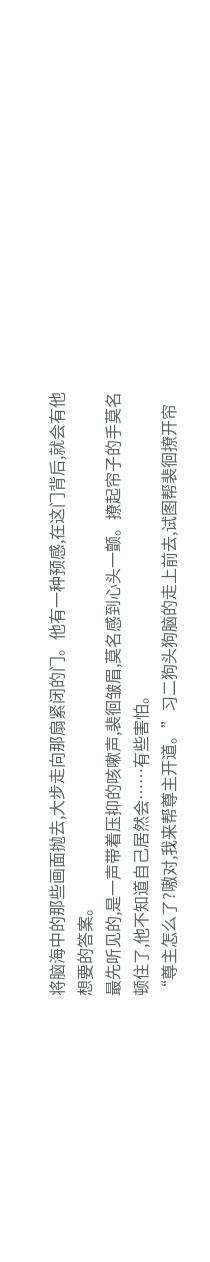将脑海中的那些画面抛去,大步走向那扇紧闭的门。他有一种预感,在这门背后,就会有他想要的答案。
最先听见的,是一声带着压抑的咳嗽声,裴徊皱眉,莫名感到心头一颤。撩起帘子的手莫名顿住了,他不知道自己居然会……有些害怕。
“尊主怎么了?嗷对,我来帮尊主开道。”习二狗头狗脑的走上前去,试图帮裴徊撩开帘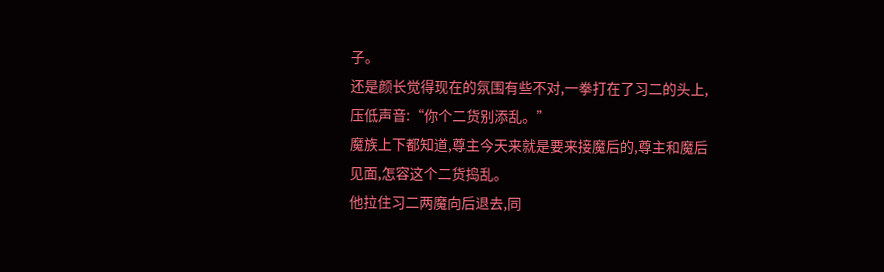子。
还是颜长觉得现在的氛围有些不对,一拳打在了习二的头上,压低声音:“你个二货别添乱。”
魔族上下都知道,尊主今天来就是要来接魔后的,尊主和魔后见面,怎容这个二货捣乱。
他拉住习二两魔向后退去,同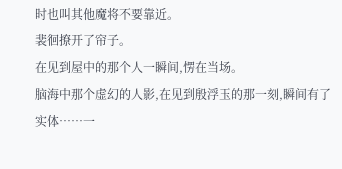时也叫其他魔将不要靠近。
裴徊撩开了帘子。
在见到屋中的那个人一瞬间,愣在当场。
脑海中那个虚幻的人影,在见到殷浮玉的那一刻,瞬间有了实体……一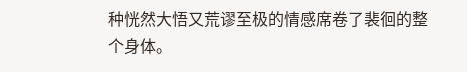种恍然大悟又荒谬至极的情感席卷了裴徊的整个身体。